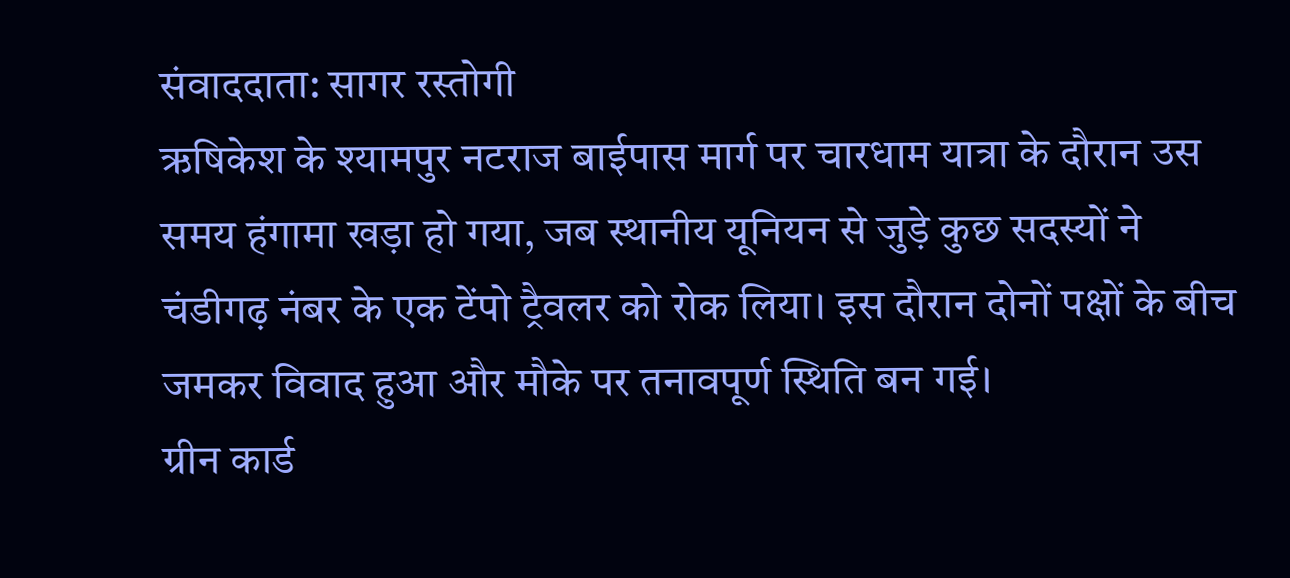संवाददाता: सागर रस्तोगी
ऋषिकेश के श्यामपुर नटराज बाईपास मार्ग पर चारधाम यात्रा के दौरान उस समय हंगामा खड़ा हो गया, जब स्थानीय यूनियन से जुड़े कुछ सदस्यों ने चंडीगढ़ नंबर के एक टेंपो ट्रैवलर को रोक लिया। इस दौरान दोनों पक्षों के बीच जमकर विवाद हुआ और मौके पर तनावपूर्ण स्थिति बन गई।
ग्रीन कार्ड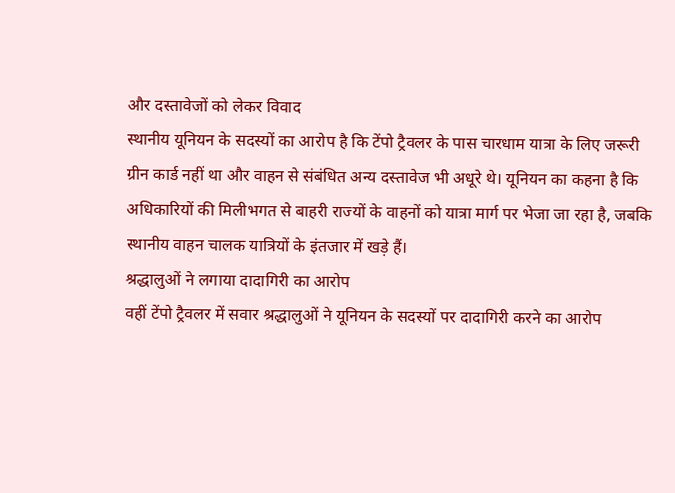और दस्तावेजों को लेकर विवाद
स्थानीय यूनियन के सदस्यों का आरोप है कि टेंपो ट्रैवलर के पास चारधाम यात्रा के लिए जरूरी ग्रीन कार्ड नहीं था और वाहन से संबंधित अन्य दस्तावेज भी अधूरे थे। यूनियन का कहना है कि अधिकारियों की मिलीभगत से बाहरी राज्यों के वाहनों को यात्रा मार्ग पर भेजा जा रहा है, जबकि स्थानीय वाहन चालक यात्रियों के इंतजार में खड़े हैं।
श्रद्धालुओं ने लगाया दादागिरी का आरोप
वहीं टेंपो ट्रैवलर में सवार श्रद्धालुओं ने यूनियन के सदस्यों पर दादागिरी करने का आरोप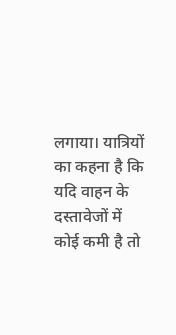लगाया। यात्रियों का कहना है कि यदि वाहन के दस्तावेजों में कोई कमी है तो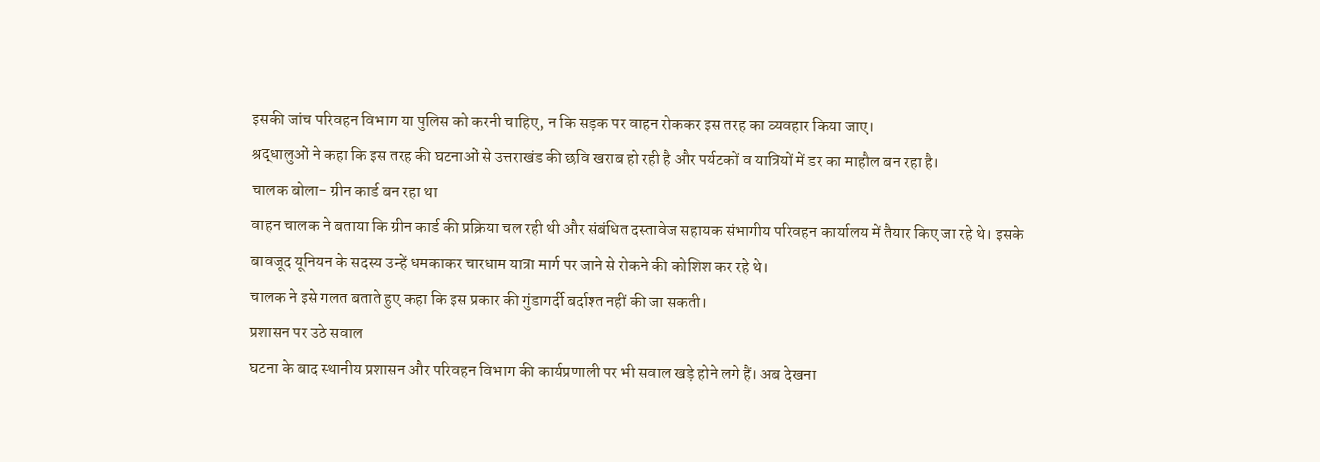इसकी जांच परिवहन विभाग या पुलिस को करनी चाहिए, न कि सड़क पर वाहन रोककर इस तरह का व्यवहार किया जाए।
श्रद्धालुओं ने कहा कि इस तरह की घटनाओं से उत्तराखंड की छवि खराब हो रही है और पर्यटकों व यात्रियों में डर का माहौल बन रहा है।
चालक बोला- ग्रीन कार्ड बन रहा था
वाहन चालक ने बताया कि ग्रीन कार्ड की प्रक्रिया चल रही थी और संबंधित दस्तावेज सहायक संभागीय परिवहन कार्यालय में तैयार किए जा रहे थे। इसके बावजूद यूनियन के सदस्य उन्हें धमकाकर चारधाम यात्रा मार्ग पर जाने से रोकने की कोशिश कर रहे थे।
चालक ने इसे गलत बताते हुए कहा कि इस प्रकार की गुंडागर्दी बर्दाश्त नहीं की जा सकती।
प्रशासन पर उठे सवाल
घटना के बाद स्थानीय प्रशासन और परिवहन विभाग की कार्यप्रणाली पर भी सवाल खड़े होने लगे हैं। अब देखना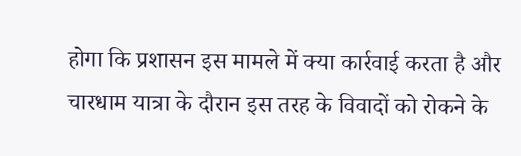होगा कि प्रशासन इस मामले में क्या कार्रवाई करता है और चारधाम यात्रा के दौरान इस तरह के विवादों को रोकने के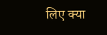लिए क्या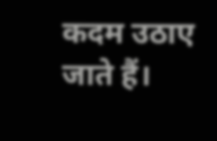कदम उठाए जाते हैं।